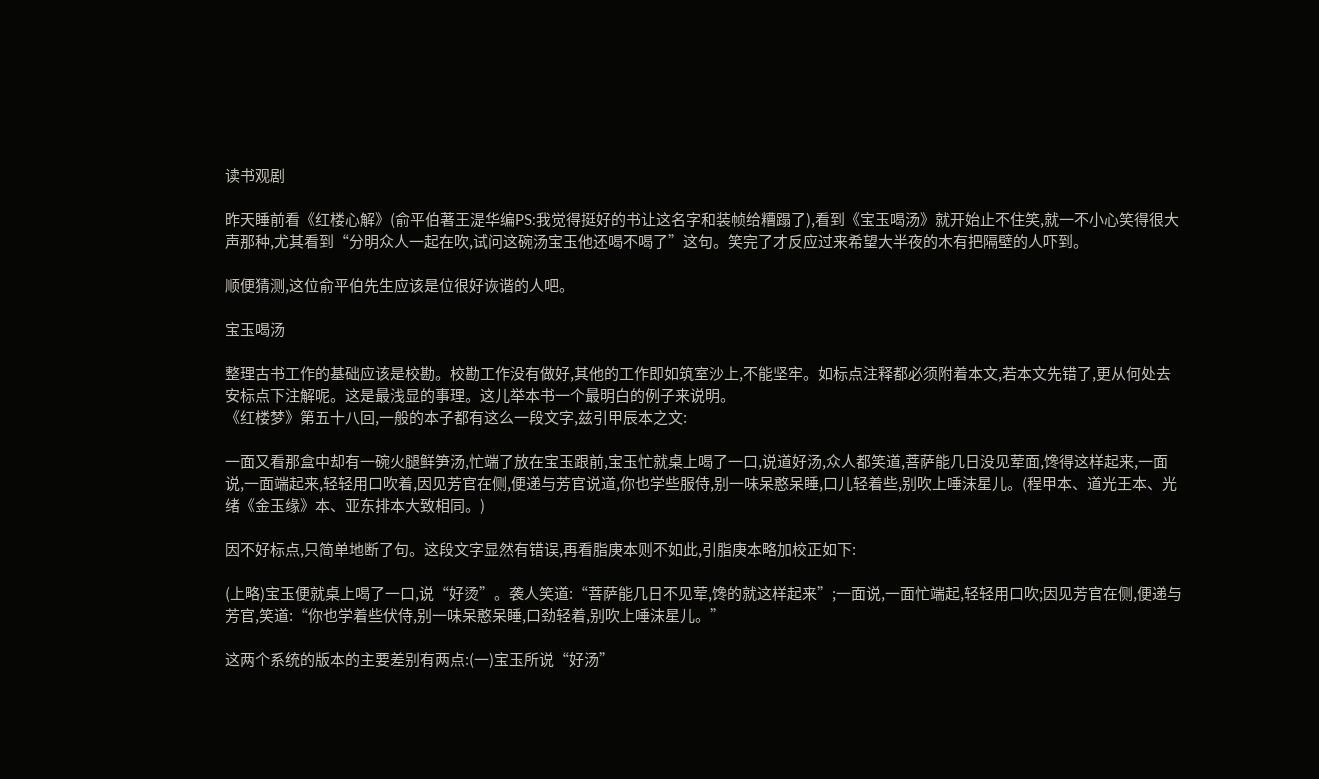读书观剧

昨天睡前看《红楼心解》(俞平伯著王湜华编PS:我觉得挺好的书让这名字和装帧给糟蹋了),看到《宝玉喝汤》就开始止不住笑,就一不小心笑得很大声那种,尤其看到“分明众人一起在吹,试问这碗汤宝玉他还喝不喝了”这句。笑完了才反应过来希望大半夜的木有把隔壁的人吓到。

顺便猜测,这位俞平伯先生应该是位很好诙谐的人吧。

宝玉喝汤

整理古书工作的基础应该是校勘。校勘工作没有做好,其他的工作即如筑室沙上,不能坚牢。如标点注释都必须附着本文,若本文先错了,更从何处去安标点下注解呢。这是最浅显的事理。这儿举本书一个最明白的例子来说明。
《红楼梦》第五十八回,一般的本子都有这么一段文字,兹引甲辰本之文:

一面又看那盒中却有一碗火腿鲜笋汤,忙端了放在宝玉跟前,宝玉忙就桌上喝了一口,说道好汤,众人都笑道,菩萨能几日没见荤面,馋得这样起来,一面说,一面端起来,轻轻用口吹着,因见芳官在侧,便递与芳官说道,你也学些服侍,别一味呆憨呆睡,口儿轻着些,别吹上唾沫星儿。(程甲本、道光王本、光绪《金玉缘》本、亚东排本大致相同。)

因不好标点,只简单地断了句。这段文字显然有错误,再看脂庚本则不如此,引脂庚本略加校正如下:

(上略)宝玉便就桌上喝了一口,说“好烫”。袭人笑道:“菩萨能几日不见荤,馋的就这样起来”;一面说,一面忙端起,轻轻用口吹;因见芳官在侧,便递与芳官,笑道:“你也学着些伏侍,别一味呆憨呆睡,口劲轻着,别吹上唾沫星儿。”

这两个系统的版本的主要差别有两点:(一)宝玉所说“好汤”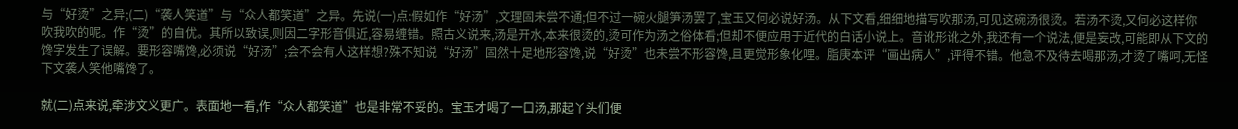与“好烫”之异;(二)“袭人笑道”与“众人都笑道”之异。先说(一)点:假如作“好汤”,文理固未尝不通;但不过一碗火腿笋汤罢了,宝玉又何必说好汤。从下文看,细细地描写吹那汤,可见这碗汤很烫。若汤不烫,又何必这样你吹我吹的呢。作“烫”的自优。其所以致误,则因二字形音俱近,容易缠错。照古义说来,汤是开水,本来很烫的,烫可作为汤之俗体看;但却不便应用于近代的白话小说上。音讹形讹之外,我还有一个说法,便是妄改,可能即从下文的馋字发生了误解。要形容嘴馋,必须说“好汤”;会不会有人这样想?殊不知说“好汤”固然十足地形容馋,说“好烫”也未尝不形容馋,且更觉形象化哩。脂庚本评“画出病人”,评得不错。他急不及待去喝那汤,才烫了嘴呵,无怪下文袭人笑他嘴馋了。

就(二)点来说,牵涉文义更广。表面地一看,作“众人都笑道”也是非常不妥的。宝玉才喝了一口汤,那起丫头们便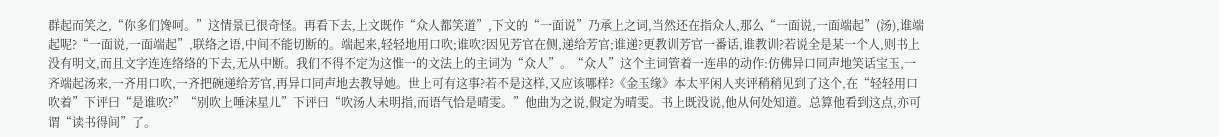群起而笑之,“你多们馋呵。”这情景已很奇怪。再看下去,上文既作“众人都笑道”,下文的“一面说”乃承上之词,当然还在指众人,那么“一面说,一面端起”(汤),谁端起呢?“一面说,一面端起”,联络之语,中间不能切断的。端起来,轻轻地用口吹;谁吹?因见芳官在侧,递给芳官;谁递?更教训芳官一番话,谁教训?若说全是某一个人,则书上没有明文,而且文字连连络络的下去,无从中断。我们不得不定为这惟一的文法上的主词为“众人”。“众人”这个主词管着一连串的动作:仿佛异口同声地笑话宝玉,一齐端起汤来,一齐用口吹,一齐把碗递给芳官,再异口同声地去教导她。世上可有这事?若不是这样,又应该哪样?《金玉缘》本太平闲人夹评稍稍见到了这个,在“轻轻用口吹着”下评曰“是谁吹?”“别吹上唾沫星儿”下评曰“吹汤人未明指,而语气恰是晴雯。”他曲为之说,假定为晴雯。书上既没说,他从何处知道。总算他看到这点,亦可谓“读书得间”了。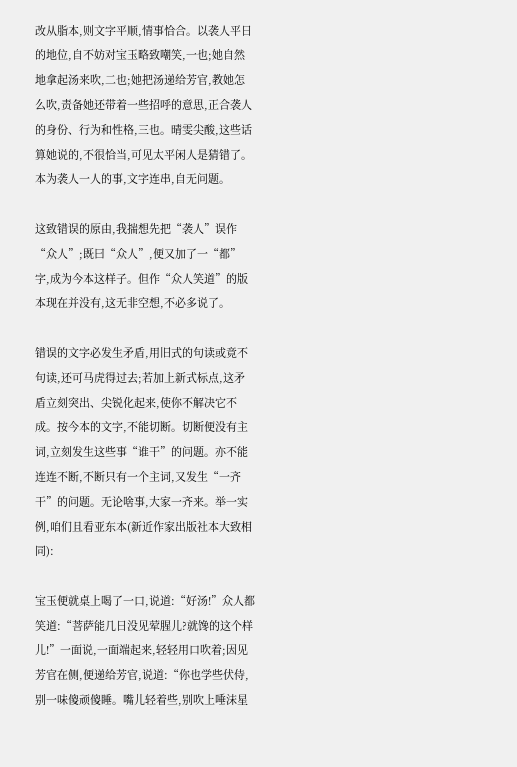改从脂本,则文字平顺,情事恰合。以袭人平日的地位,自不妨对宝玉略致嘲笑,一也;她自然地拿起汤来吹,二也;她把汤递给芳官,教她怎么吹,责备她还带着一些招呼的意思,正合袭人的身份、行为和性格,三也。晴雯尖酸,这些话算她说的,不很恰当,可见太平闲人是猜错了。本为袭人一人的事,文字连串,自无问题。

这致错误的原由,我揣想先把“袭人”误作“众人”;既曰“众人”,便又加了一“都”字,成为今本这样子。但作“众人笑道”的版本现在并没有,这无非空想,不必多说了。

错误的文字必发生矛盾,用旧式的句读或竟不句读,还可马虎得过去;若加上新式标点,这矛盾立刻突出、尖锐化起来,使你不解决它不成。按今本的文字,不能切断。切断便没有主词,立刻发生这些事“谁干”的问题。亦不能连连不断,不断只有一个主词,又发生“一齐干”的问题。无论啥事,大家一齐来。举一实例,咱们且看亚东本(新近作家出版社本大致相同):

宝玉便就桌上喝了一口,说道:“好汤!”众人都笑道:“菩萨能几日没见荤腥儿?就馋的这个样儿!”一面说,一面端起来,轻轻用口吹着;因见芳官在侧,便递给芳官,说道:“你也学些伏侍,别一味傻顽傻睡。嘴儿轻着些,别吹上唾沫星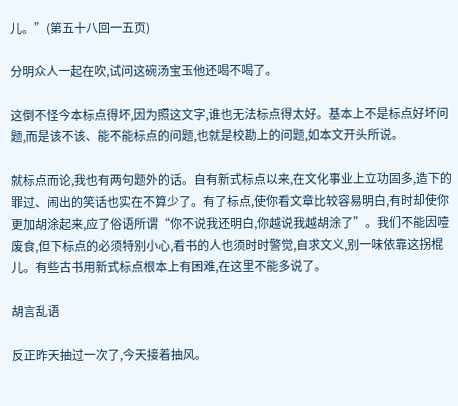儿。”(第五十八回一五页)

分明众人一起在吹,试问这碗汤宝玉他还喝不喝了。

这倒不怪今本标点得坏,因为照这文字,谁也无法标点得太好。基本上不是标点好坏问题,而是该不该、能不能标点的问题,也就是校勘上的问题,如本文开头所说。

就标点而论,我也有两句题外的话。自有新式标点以来,在文化事业上立功固多,造下的罪过、闹出的笑话也实在不算少了。有了标点,使你看文章比较容易明白,有时却使你更加胡涂起来,应了俗语所谓“你不说我还明白,你越说我越胡涂了”。我们不能因噎废食,但下标点的必须特别小心,看书的人也须时时警觉,自求文义,别一味依靠这拐棍儿。有些古书用新式标点根本上有困难,在这里不能多说了。

胡言乱语

反正昨天抽过一次了,今天接着抽风。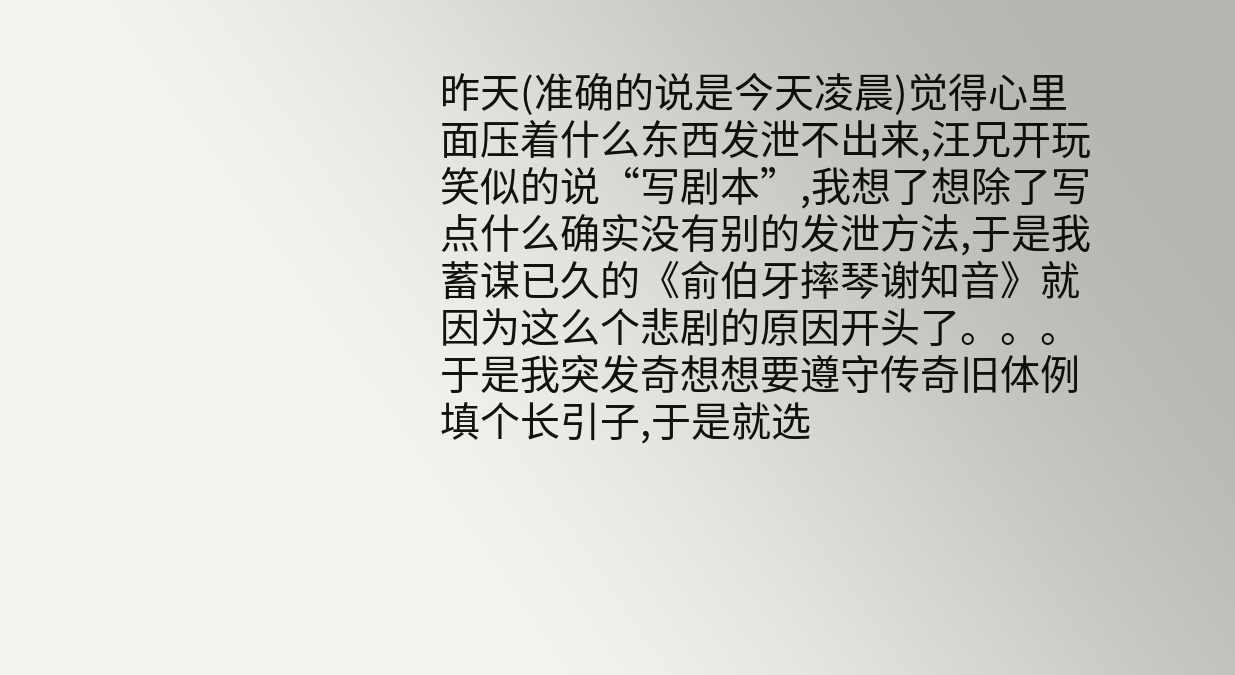昨天(准确的说是今天凌晨)觉得心里面压着什么东西发泄不出来,汪兄开玩笑似的说“写剧本”,我想了想除了写点什么确实没有别的发泄方法,于是我蓄谋已久的《俞伯牙摔琴谢知音》就因为这么个悲剧的原因开头了。。。于是我突发奇想想要遵守传奇旧体例填个长引子,于是就选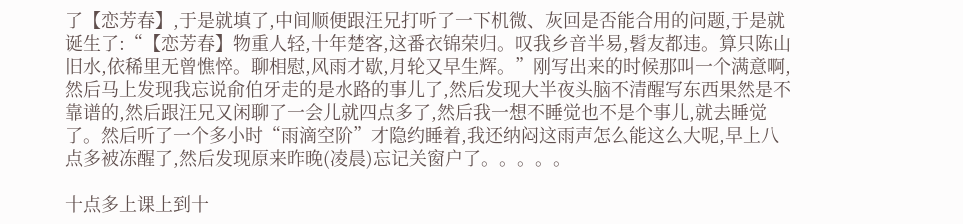了【恋芳春】,于是就填了,中间顺便跟汪兄打听了一下机微、灰回是否能合用的问题,于是就诞生了:“【恋芳春】物重人轻,十年楚客,这番衣锦荣归。叹我乡音半易,髫友都违。算只陈山旧水,依稀里无曾憔悴。聊相慰,风雨才歇,月轮又早生辉。”刚写出来的时候那叫一个满意啊,然后马上发现我忘说俞伯牙走的是水路的事儿了,然后发现大半夜头脑不清醒写东西果然是不靠谱的,然后跟汪兄又闲聊了一会儿就四点多了,然后我一想不睡觉也不是个事儿,就去睡觉了。然后听了一个多小时“雨滴空阶”才隐约睡着,我还纳闷这雨声怎么能这么大呢,早上八点多被冻醒了,然后发现原来昨晚(凌晨)忘记关窗户了。。。。。

十点多上课上到十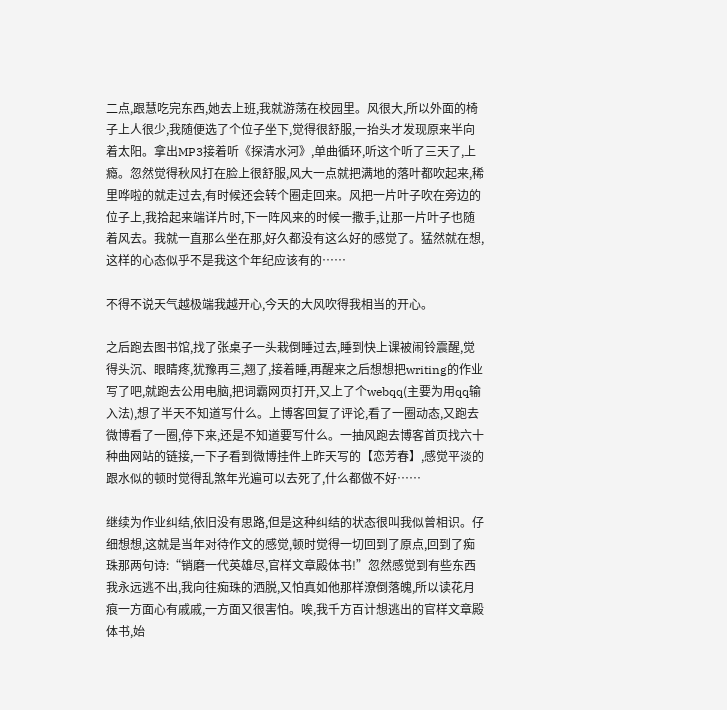二点,跟慧吃完东西,她去上班,我就游荡在校园里。风很大,所以外面的椅子上人很少,我随便选了个位子坐下,觉得很舒服,一抬头才发现原来半向着太阳。拿出MP3接着听《探清水河》,单曲循环,听这个听了三天了,上瘾。忽然觉得秋风打在脸上很舒服,风大一点就把满地的落叶都吹起来,稀里哗啦的就走过去,有时候还会转个圈走回来。风把一片叶子吹在旁边的位子上,我拾起来端详片时,下一阵风来的时候一撒手,让那一片叶子也随着风去。我就一直那么坐在那,好久都没有这么好的感觉了。猛然就在想,这样的心态似乎不是我这个年纪应该有的……

不得不说天气越极端我越开心,今天的大风吹得我相当的开心。

之后跑去图书馆,找了张桌子一头栽倒睡过去,睡到快上课被闹铃震醒,觉得头沉、眼睛疼,犹豫再三,翘了,接着睡,再醒来之后想想把writing的作业写了吧,就跑去公用电脑,把词霸网页打开,又上了个webqq(主要为用qq输入法),想了半天不知道写什么。上博客回复了评论,看了一圈动态,又跑去微博看了一圈,停下来,还是不知道要写什么。一抽风跑去博客首页找六十种曲网站的链接,一下子看到微博挂件上昨天写的【恋芳春】,感觉平淡的跟水似的顿时觉得乱煞年光遍可以去死了,什么都做不好……

继续为作业纠结,依旧没有思路,但是这种纠结的状态很叫我似曾相识。仔细想想,这就是当年对待作文的感觉,顿时觉得一切回到了原点,回到了痴珠那两句诗:“销磨一代英雄尽,官样文章殿体书!”忽然感觉到有些东西我永远逃不出,我向往痴珠的洒脱,又怕真如他那样潦倒落魄,所以读花月痕一方面心有戚戚,一方面又很害怕。唉,我千方百计想逃出的官样文章殿体书,始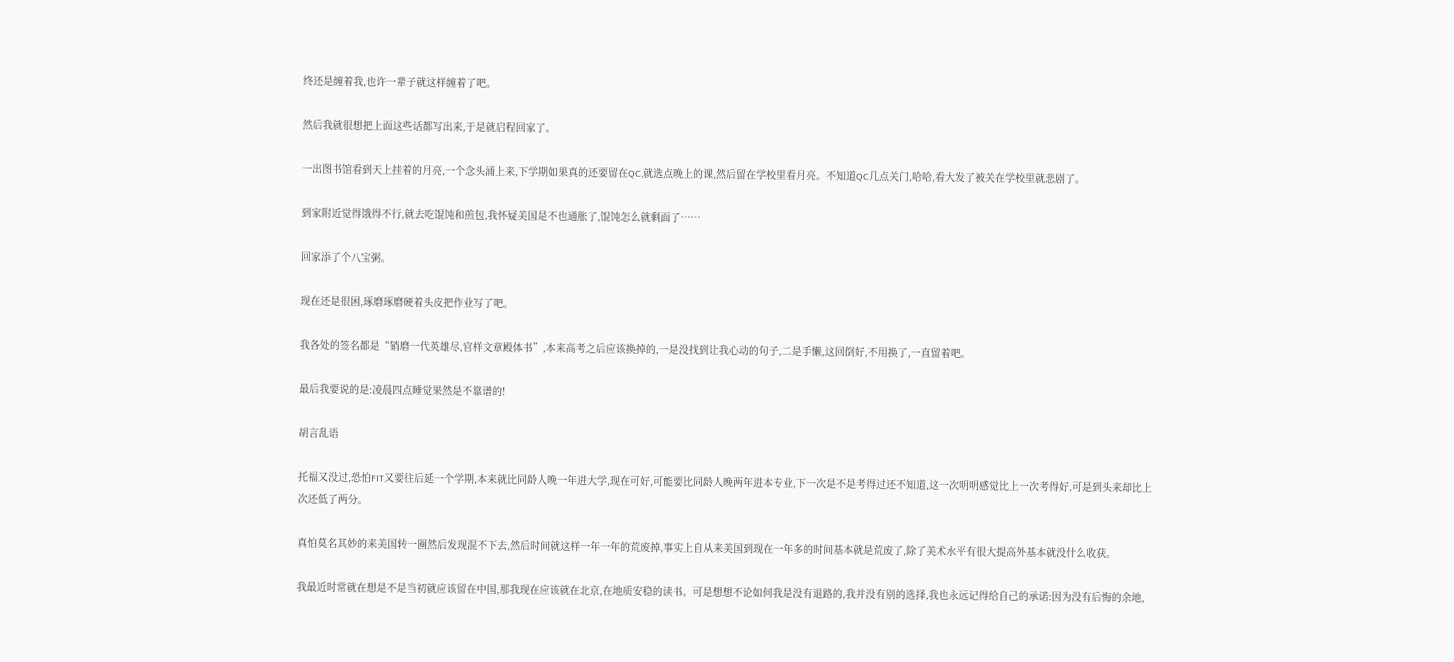终还是缠着我,也许一辈子就这样缠着了吧。

然后我就很想把上面这些话都写出来,于是就启程回家了。

一出图书馆看到天上挂着的月亮,一个念头涌上来,下学期如果真的还要留在QC,就选点晚上的课,然后留在学校里看月亮。不知道QC几点关门,哈哈,看大发了被关在学校里就悲剧了。

到家附近觉得饿得不行,就去吃馄饨和煎包,我怀疑美国是不也通胀了,馄饨怎么就剩面了……

回家添了个八宝粥。

现在还是很困,琢磨琢磨硬着头皮把作业写了吧。

我各处的签名都是“销磨一代英雄尽,官样文章殿体书”,本来高考之后应该换掉的,一是没找到让我心动的句子,二是手懒,这回倒好,不用换了,一直留着吧。

最后我要说的是:凌晨四点睡觉果然是不靠谱的!

胡言乱语

托福又没过,恐怕FIT又要往后延一个学期,本来就比同龄人晚一年进大学,现在可好,可能要比同龄人晚两年进本专业,下一次是不是考得过还不知道,这一次明明感觉比上一次考得好,可是到头来却比上次还低了两分。

真怕莫名其妙的来美国转一圈然后发现混不下去,然后时间就这样一年一年的荒废掉,事实上自从来美国到现在一年多的时间基本就是荒废了,除了美术水平有很大提高外基本就没什么收获。

我最近时常就在想是不是当初就应该留在中国,那我现在应该就在北京,在地质安稳的读书。可是想想不论如何我是没有退路的,我并没有别的选择,我也永远记得给自己的承诺:因为没有后悔的余地,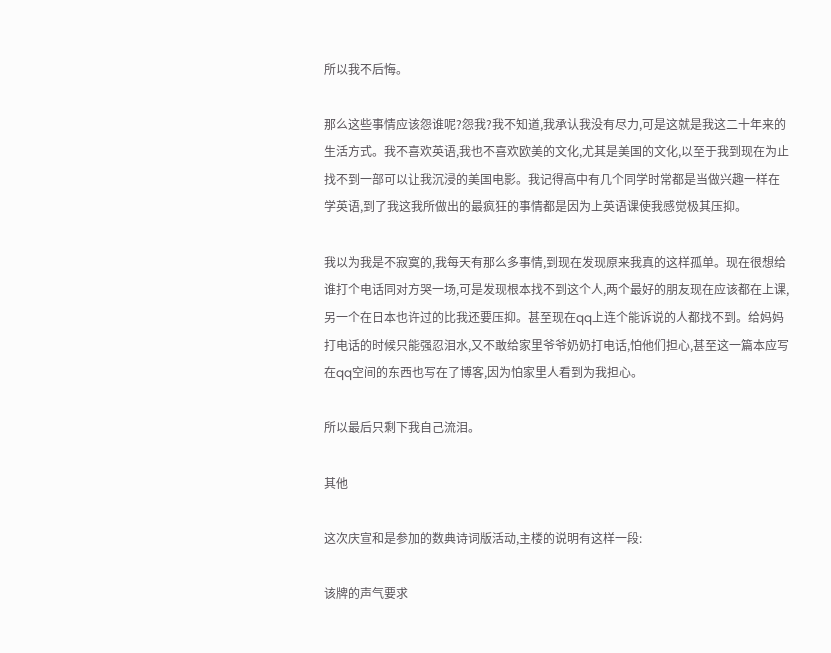所以我不后悔。

那么这些事情应该怨谁呢?怨我?我不知道,我承认我没有尽力,可是这就是我这二十年来的生活方式。我不喜欢英语,我也不喜欢欧美的文化,尤其是美国的文化,以至于我到现在为止找不到一部可以让我沉浸的美国电影。我记得高中有几个同学时常都是当做兴趣一样在学英语,到了我这我所做出的最疯狂的事情都是因为上英语课使我感觉极其压抑。

我以为我是不寂寞的,我每天有那么多事情,到现在发现原来我真的这样孤单。现在很想给谁打个电话同对方哭一场,可是发现根本找不到这个人,两个最好的朋友现在应该都在上课,另一个在日本也许过的比我还要压抑。甚至现在qq上连个能诉说的人都找不到。给妈妈打电话的时候只能强忍泪水,又不敢给家里爷爷奶奶打电话,怕他们担心,甚至这一篇本应写在qq空间的东西也写在了博客,因为怕家里人看到为我担心。

所以最后只剩下我自己流泪。

其他

这次庆宣和是参加的数典诗词版活动,主楼的说明有这样一段:

该牌的声气要求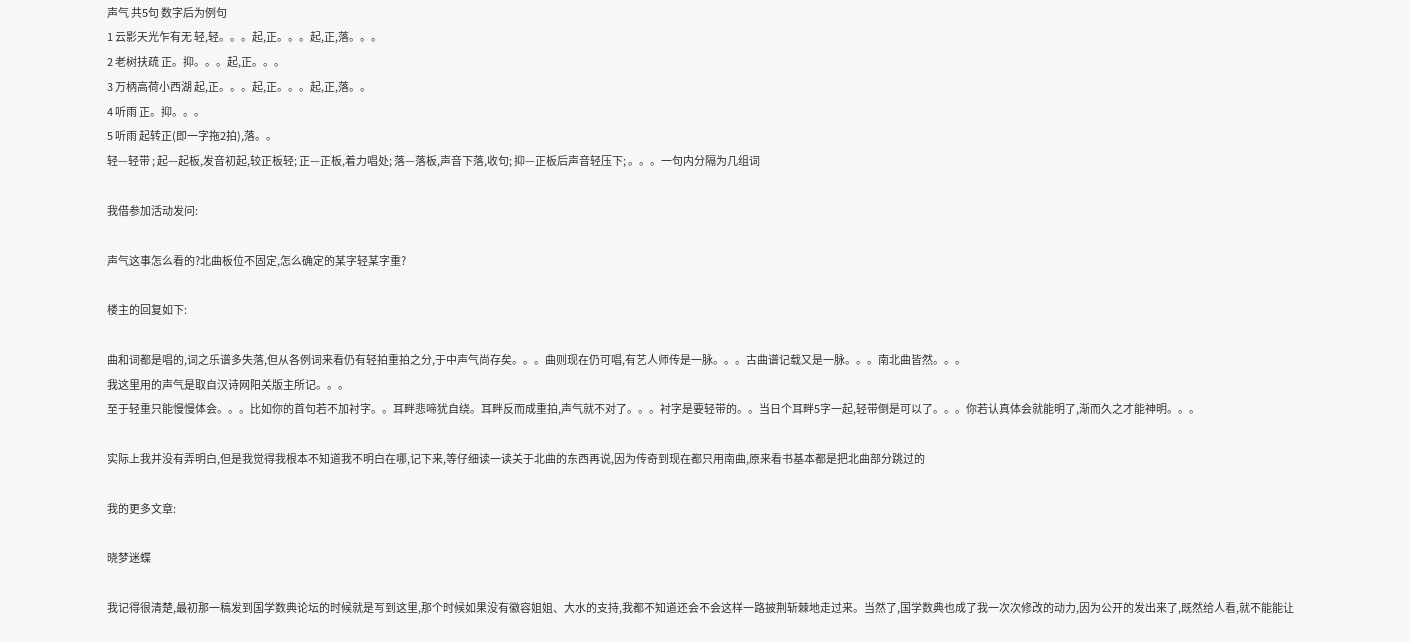声气 共5句 数字后为例句
1 云影天光乍有无 轻,轻。。。起,正。。。起,正,落。。。
2 老树扶疏 正。抑。。。起,正。。。
3 万柄高荷小西湖 起,正。。。起,正。。。起,正,落。。
4 听雨 正。抑。。。
5 听雨 起转正(即一字拖2拍),落。。
轻—轻带 ; 起—起板,发音初起,较正板轻; 正—正板,着力唱处; 落—落板,声音下落,收句; 抑—正板后声音轻压下; 。。。一句内分隔为几组词

我借参加活动发问:

声气这事怎么看的?北曲板位不固定,怎么确定的某字轻某字重?

楼主的回复如下:

曲和词都是唱的,词之乐谱多失落,但从各例词来看仍有轻拍重拍之分,于中声气尚存矣。。。曲则现在仍可唱,有艺人师传是一脉。。。古曲谱记载又是一脉。。。南北曲皆然。。。
我这里用的声气是取自汉诗网阳关版主所记。。。
至于轻重只能慢慢体会。。。比如你的首句若不加衬字。。耳畔悲啼犹自绕。耳畔反而成重拍,声气就不对了。。。衬字是要轻带的。。当日个耳畔5字一起,轻带倒是可以了。。。你若认真体会就能明了,渐而久之才能神明。。。

实际上我并没有弄明白,但是我觉得我根本不知道我不明白在哪,记下来,等仔细读一读关于北曲的东西再说,因为传奇到现在都只用南曲,原来看书基本都是把北曲部分跳过的

我的更多文章:

晓梦迷蝶

我记得很清楚,最初那一稿发到国学数典论坛的时候就是写到这里,那个时候如果没有徽容姐姐、大水的支持,我都不知道还会不会这样一路披荆斩棘地走过来。当然了,国学数典也成了我一次次修改的动力,因为公开的发出来了,既然给人看,就不能能让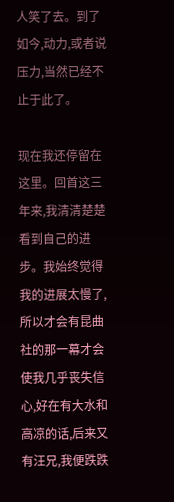人笑了去。到了如今,动力,或者说压力,当然已经不止于此了。

现在我还停留在这里。回首这三年来,我清清楚楚看到自己的进步。我始终觉得我的进展太慢了,所以才会有昆曲社的那一幕才会使我几乎丧失信心,好在有大水和高凉的话,后来又有汪兄,我便跌跌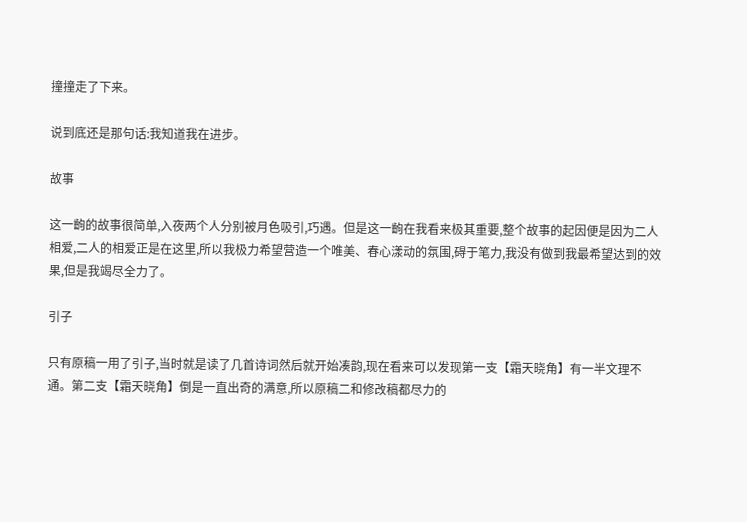撞撞走了下来。

说到底还是那句话:我知道我在进步。

故事

这一齣的故事很简单,入夜两个人分别被月色吸引,巧遇。但是这一齣在我看来极其重要,整个故事的起因便是因为二人相爱,二人的相爱正是在这里,所以我极力希望营造一个唯美、春心漾动的氛围,碍于笔力,我没有做到我最希望达到的效果,但是我竭尽全力了。

引子

只有原稿一用了引子,当时就是读了几首诗词然后就开始凑韵,现在看来可以发现第一支【霜天晓角】有一半文理不通。第二支【霜天晓角】倒是一直出奇的满意,所以原稿二和修改稿都尽力的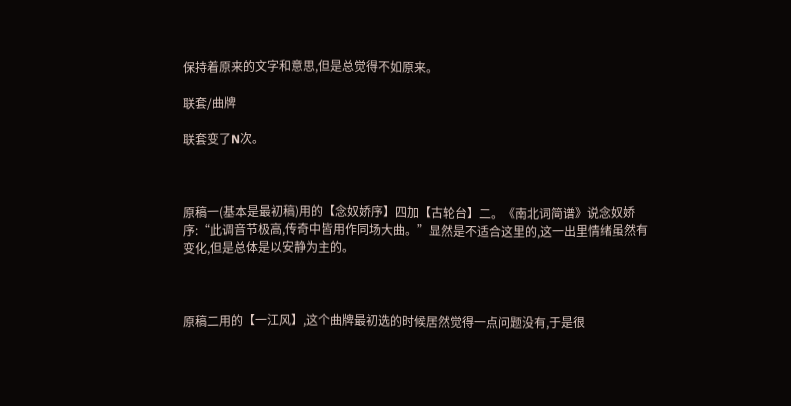保持着原来的文字和意思,但是总觉得不如原来。

联套/曲牌

联套变了N次。



原稿一(基本是最初稿)用的【念奴娇序】四加【古轮台】二。《南北词简谱》说念奴娇序:“此调音节极高,传奇中皆用作同场大曲。”显然是不适合这里的,这一出里情绪虽然有变化,但是总体是以安静为主的。



原稿二用的【一江风】,这个曲牌最初选的时候居然觉得一点问题没有,于是很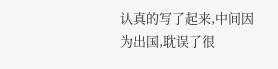认真的写了起来,中间因为出国,耽误了很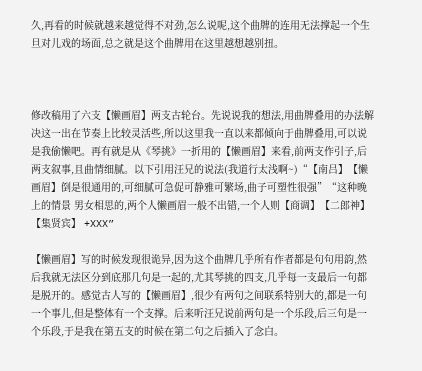久,再看的时候就越来越觉得不对劲,怎么说呢,这个曲牌的连用无法撑起一个生旦对儿戏的场面,总之就是这个曲牌用在这里越想越别扭。



修改稿用了六支【懒画眉】两支古轮台。先说说我的想法,用曲牌叠用的办法解决这一出在节奏上比较灵活些,所以这里我一直以来都倾向于曲牌叠用,可以说是我偷懒吧。再有就是从《琴挑》一折用的【懒画眉】来看,前两支作引子,后两支叙事,且曲情细腻。以下引用汪兄的说法(我道行太浅啊~)“【南吕】【懒画眉】倒是很通用的,可细腻可急促可静雅可繁场,曲子可塑性很强”“这种晚上的情景 男女相思的,两个人懒画眉一般不出错,一个人则【商调】【二郎神】【集贤宾】 +XXX”

【懒画眉】写的时候发现很诡异,因为这个曲牌几乎所有作者都是句句用韵,然后我就无法区分到底那几句是一起的,尤其琴挑的四支,几乎每一支最后一句都是脱开的。感觉古人写的【懒画眉】,很少有两句之间联系特别大的,都是一句一个事儿,但是整体有一个支撑。后来听汪兄说前两句是一个乐段,后三句是一个乐段,于是我在第五支的时候在第二句之后插入了念白。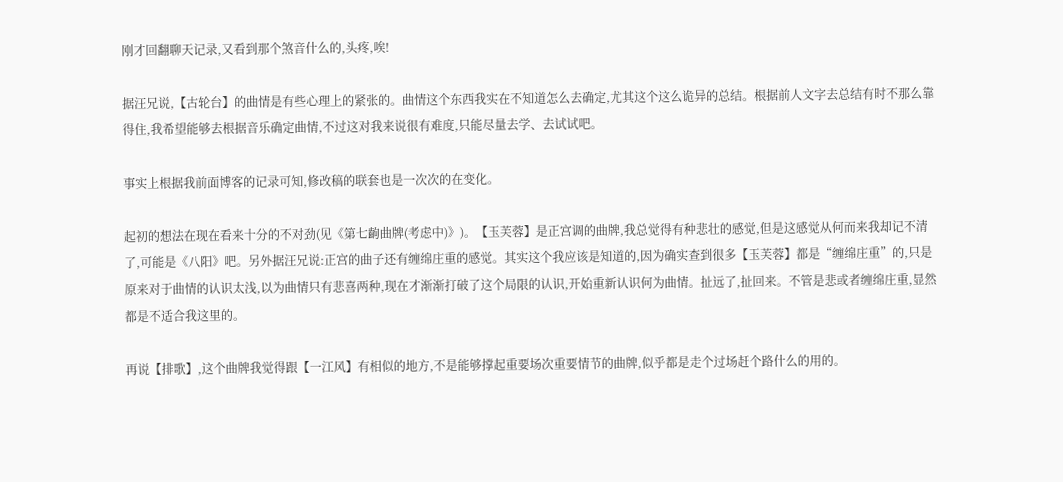刚才回翻聊天记录,又看到那个煞音什么的,头疼,唉!

据汪兄说,【古轮台】的曲情是有些心理上的紧张的。曲情这个东西我实在不知道怎么去确定,尤其这个这么诡异的总结。根据前人文字去总结有时不那么靠得住,我希望能够去根据音乐确定曲情,不过这对我来说很有难度,只能尽量去学、去试试吧。

事实上根据我前面博客的记录可知,修改稿的联套也是一次次的在变化。

起初的想法在现在看来十分的不对劲(见《第七齣曲牌(考虑中)》)。【玉芙蓉】是正宫调的曲牌,我总觉得有种悲壮的感觉,但是这感觉从何而来我却记不清了,可能是《八阳》吧。另外据汪兄说:正宫的曲子还有缠绵庄重的感觉。其实这个我应该是知道的,因为确实查到很多【玉芙蓉】都是“缠绵庄重”的,只是原来对于曲情的认识太浅,以为曲情只有悲喜两种,现在才渐渐打破了这个局限的认识,开始重新认识何为曲情。扯远了,扯回来。不管是悲或者缠绵庄重,显然都是不适合我这里的。

再说【排歌】,这个曲牌我觉得跟【一江风】有相似的地方,不是能够撑起重要场次重要情节的曲牌,似乎都是走个过场赶个路什么的用的。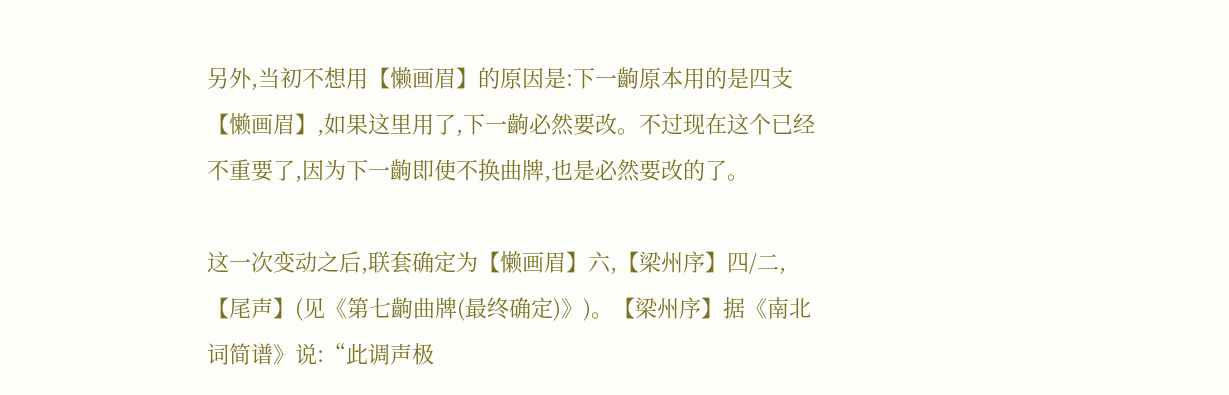另外,当初不想用【懒画眉】的原因是:下一齣原本用的是四支【懒画眉】,如果这里用了,下一齣必然要改。不过现在这个已经不重要了,因为下一齣即使不换曲牌,也是必然要改的了。

这一次变动之后,联套确定为【懒画眉】六,【梁州序】四/二,【尾声】(见《第七齣曲牌(最终确定)》)。【梁州序】据《南北词简谱》说:“此调声极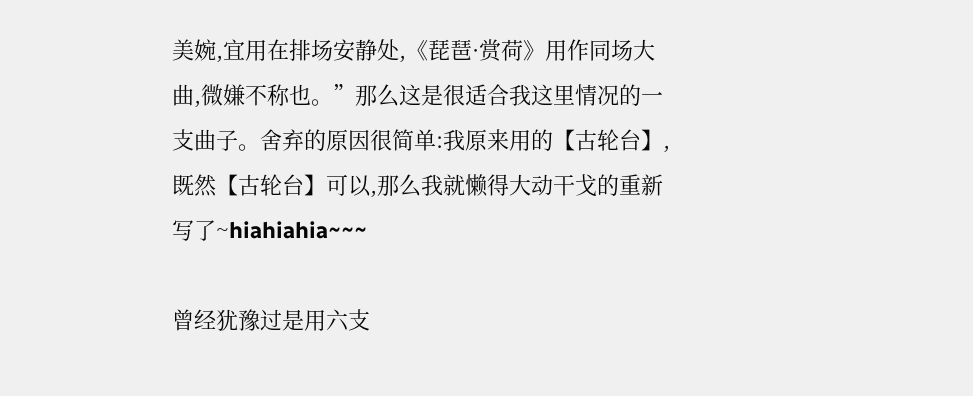美婉,宜用在排场安静处,《琵琶·赏荷》用作同场大曲,微嫌不称也。”那么这是很适合我这里情况的一支曲子。舍弃的原因很简单:我原来用的【古轮台】,既然【古轮台】可以,那么我就懒得大动干戈的重新写了~hiahiahia~~~

曾经犹豫过是用六支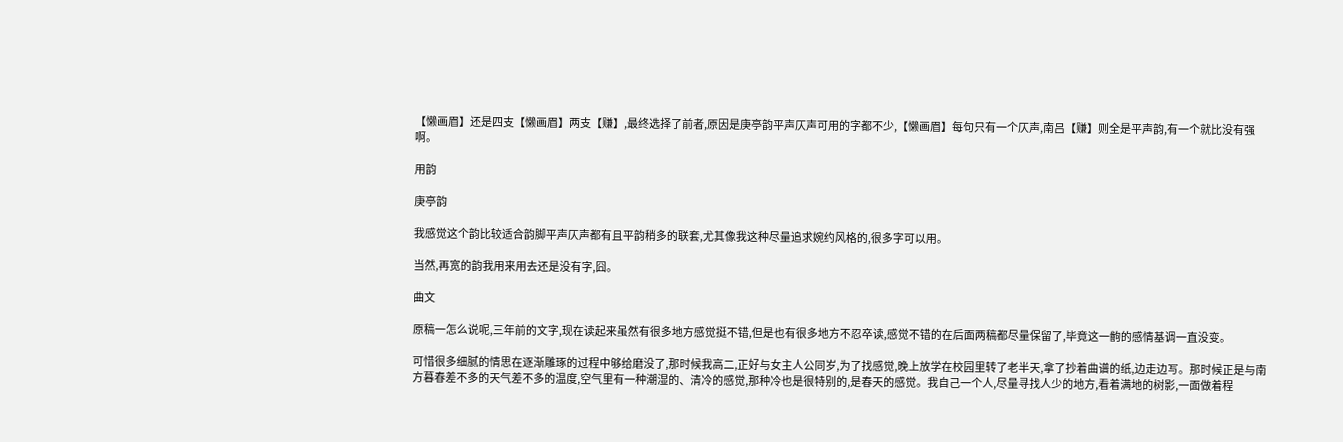【懒画眉】还是四支【懒画眉】两支【赚】,最终选择了前者,原因是庚亭韵平声仄声可用的字都不少,【懒画眉】每句只有一个仄声,南吕【赚】则全是平声韵,有一个就比没有强啊。

用韵

庚亭韵

我感觉这个韵比较适合韵脚平声仄声都有且平韵稍多的联套,尤其像我这种尽量追求婉约风格的,很多字可以用。

当然,再宽的韵我用来用去还是没有字,囧。

曲文

原稿一怎么说呢,三年前的文字,现在读起来虽然有很多地方感觉挺不错,但是也有很多地方不忍卒读,感觉不错的在后面两稿都尽量保留了,毕竟这一齣的感情基调一直没变。

可惜很多细腻的情思在逐渐雕琢的过程中够给磨没了,那时候我高二,正好与女主人公同岁,为了找感觉,晚上放学在校园里转了老半天,拿了抄着曲谱的纸,边走边写。那时候正是与南方暮春差不多的天气差不多的温度,空气里有一种潮湿的、清冷的感觉,那种冷也是很特别的,是春天的感觉。我自己一个人,尽量寻找人少的地方,看着满地的树影,一面做着程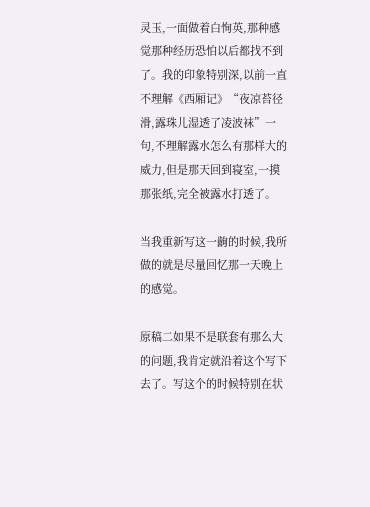灵玉,一面做着白恂英,那种感觉那种经历恐怕以后都找不到了。我的印象特别深,以前一直不理解《西厢记》“夜凉苔径滑,露珠儿湿透了凌波袜”一句,不理解露水怎么有那样大的威力,但是那天回到寝室,一摸那张纸,完全被露水打透了。

当我重新写这一齣的时候,我所做的就是尽量回忆那一天晚上的感觉。

原稿二如果不是联套有那么大的问题,我肯定就沿着这个写下去了。写这个的时候特别在状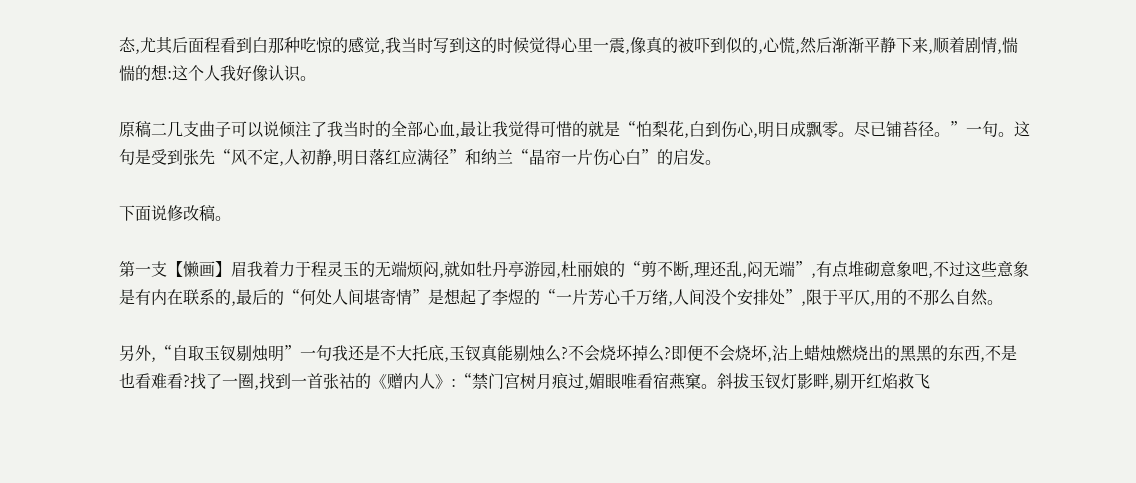态,尤其后面程看到白那种吃惊的感觉,我当时写到这的时候觉得心里一震,像真的被吓到似的,心慌,然后渐渐平静下来,顺着剧情,惴惴的想:这个人我好像认识。

原稿二几支曲子可以说倾注了我当时的全部心血,最让我觉得可惜的就是“怕梨花,白到伤心,明日成飘零。尽已铺苔径。”一句。这句是受到张先“风不定,人初静,明日落红应满径”和纳兰“晶帘一片伤心白”的启发。

下面说修改稿。

第一支【懒画】眉我着力于程灵玉的无端烦闷,就如牡丹亭游园,杜丽娘的“剪不断,理还乱,闷无端”,有点堆砌意象吧,不过这些意象是有内在联系的,最后的“何处人间堪寄情”是想起了李煜的“一片芳心千万绪,人间没个安排处”,限于平仄,用的不那么自然。

另外,“自取玉钗剔烛明”一句我还是不大托底,玉钗真能剔烛么?不会烧坏掉么?即便不会烧坏,沾上蜡烛燃烧出的黑黑的东西,不是也看难看?找了一圈,找到一首张祜的《赠内人》:“禁门宫树月痕过,媚眼唯看宿燕窠。斜拔玉钗灯影畔,剔开红焰救飞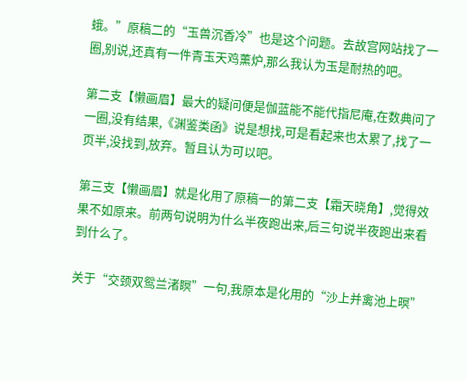蛾。”原稿二的“玉兽沉香冷”也是这个问题。去故宫网站找了一圈,别说,还真有一件青玉天鸡薰炉,那么我认为玉是耐热的吧。

第二支【懒画眉】最大的疑问便是伽蓝能不能代指尼庵,在数典问了一圈,没有结果,《渊鉴类函》说是想找,可是看起来也太累了,找了一页半,没找到,放弃。暂且认为可以吧。

第三支【懒画眉】就是化用了原稿一的第二支【霜天晓角】,觉得效果不如原来。前两句说明为什么半夜跑出来,后三句说半夜跑出来看到什么了。

关于“交颈双鸳兰渚瞑”一句,我原本是化用的“沙上并禽池上暝”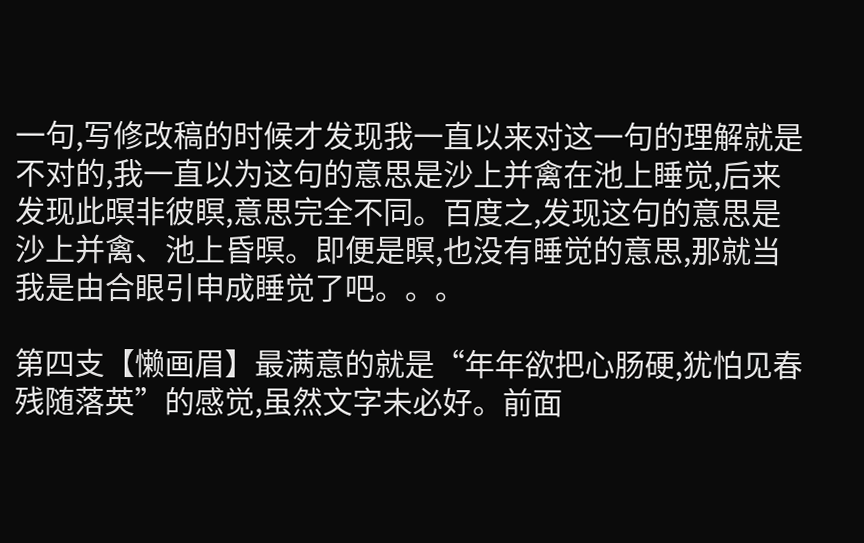一句,写修改稿的时候才发现我一直以来对这一句的理解就是不对的,我一直以为这句的意思是沙上并禽在池上睡觉,后来发现此暝非彼瞑,意思完全不同。百度之,发现这句的意思是沙上并禽、池上昏暝。即便是瞑,也没有睡觉的意思,那就当我是由合眼引申成睡觉了吧。。。

第四支【懒画眉】最满意的就是“年年欲把心肠硬,犹怕见春残随落英”的感觉,虽然文字未必好。前面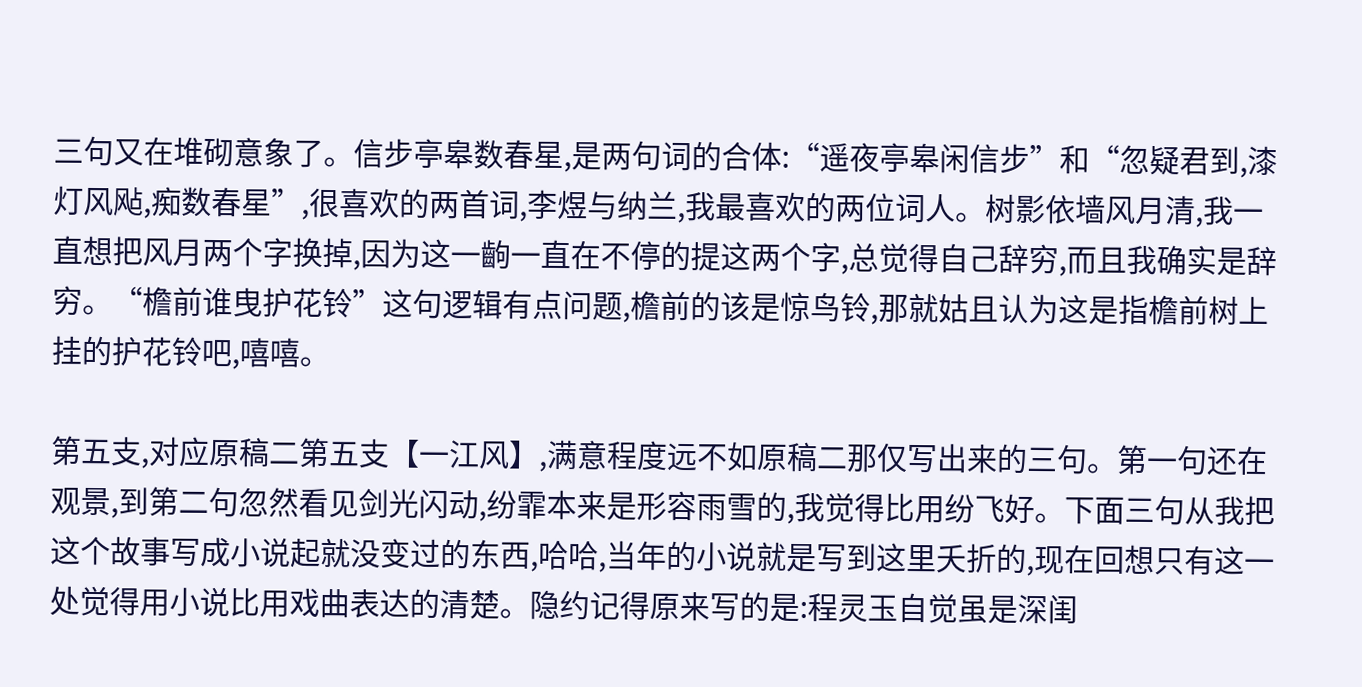三句又在堆砌意象了。信步亭皋数春星,是两句词的合体:“遥夜亭皋闲信步”和“忽疑君到,漆灯风飐,痴数春星”,很喜欢的两首词,李煜与纳兰,我最喜欢的两位词人。树影依墙风月清,我一直想把风月两个字换掉,因为这一齣一直在不停的提这两个字,总觉得自己辞穷,而且我确实是辞穷。“檐前谁曳护花铃”这句逻辑有点问题,檐前的该是惊鸟铃,那就姑且认为这是指檐前树上挂的护花铃吧,嘻嘻。

第五支,对应原稿二第五支【一江风】,满意程度远不如原稿二那仅写出来的三句。第一句还在观景,到第二句忽然看见剑光闪动,纷霏本来是形容雨雪的,我觉得比用纷飞好。下面三句从我把这个故事写成小说起就没变过的东西,哈哈,当年的小说就是写到这里夭折的,现在回想只有这一处觉得用小说比用戏曲表达的清楚。隐约记得原来写的是:程灵玉自觉虽是深闺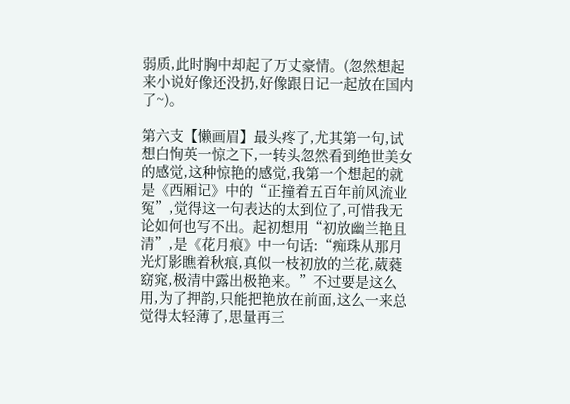弱质,此时胸中却起了万丈豪情。(忽然想起来小说好像还没扔,好像跟日记一起放在国内了~)。

第六支【懒画眉】最头疼了,尤其第一句,试想白恂英一惊之下,一转头忽然看到绝世美女的感觉,这种惊艳的感觉,我第一个想起的就是《西厢记》中的“正撞着五百年前风流业冤”,觉得这一句表达的太到位了,可惜我无论如何也写不出。起初想用“初放幽兰艳且清”,是《花月痕》中一句话:“痴珠从那月光灯影瞧着秋痕,真似一枝初放的兰花,葳蕤窈窕,极清中露出极艳来。”不过要是这么用,为了押韵,只能把艳放在前面,这么一来总觉得太轻薄了,思量再三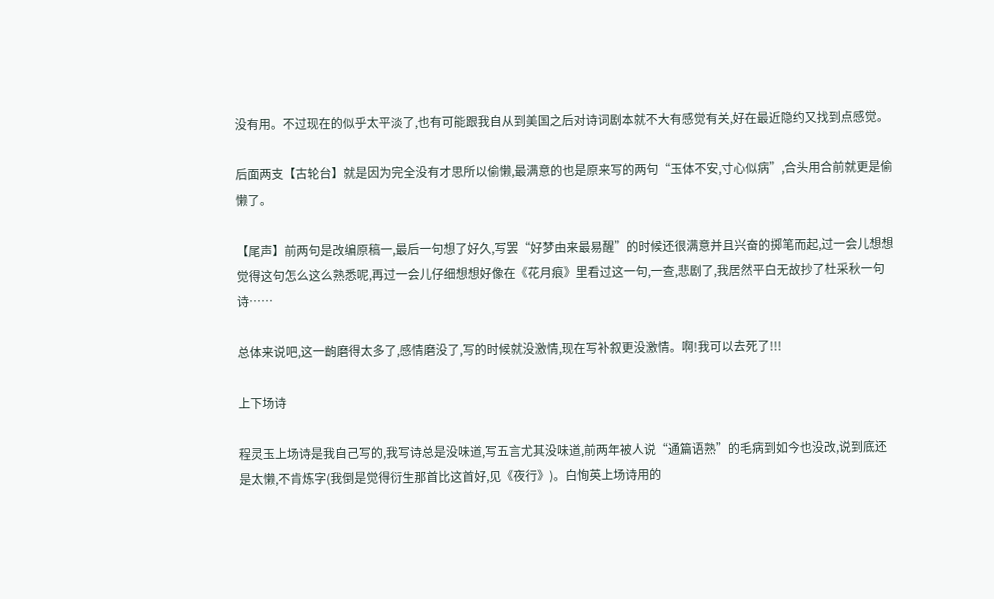没有用。不过现在的似乎太平淡了,也有可能跟我自从到美国之后对诗词剧本就不大有感觉有关,好在最近隐约又找到点感觉。

后面两支【古轮台】就是因为完全没有才思所以偷懒,最满意的也是原来写的两句“玉体不安,寸心似病”,合头用合前就更是偷懒了。

【尾声】前两句是改编原稿一,最后一句想了好久,写罢“好梦由来最易醒”的时候还很满意并且兴奋的掷笔而起,过一会儿想想觉得这句怎么这么熟悉呢,再过一会儿仔细想想好像在《花月痕》里看过这一句,一查,悲剧了,我居然平白无故抄了杜采秋一句诗……

总体来说吧,这一齣磨得太多了,感情磨没了,写的时候就没激情,现在写补叙更没激情。啊!我可以去死了!!!

上下场诗

程灵玉上场诗是我自己写的,我写诗总是没味道,写五言尤其没味道,前两年被人说“通篇语熟”的毛病到如今也没改,说到底还是太懒,不肯炼字(我倒是觉得衍生那首比这首好,见《夜行》)。白恂英上场诗用的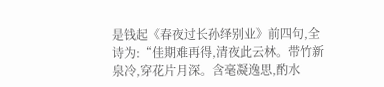是钱起《春夜过长孙绎别业》前四句,全诗为:“佳期难再得,清夜此云林。带竹新泉冷,穿花片月深。含毫凝逸思,酌水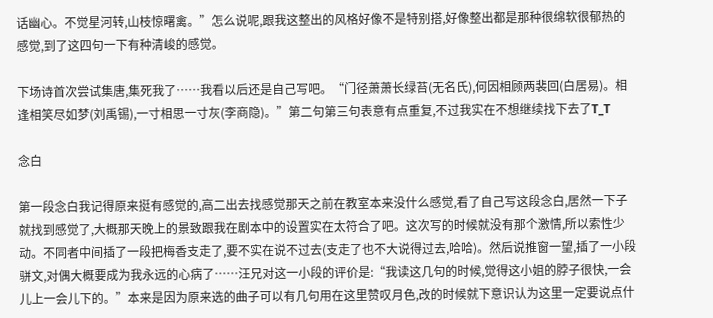话幽心。不觉星河转,山枝惊曙禽。”怎么说呢,跟我这整出的风格好像不是特别搭,好像整出都是那种很绵软很郁热的感觉,到了这四句一下有种清峻的感觉。

下场诗首次尝试集唐,集死我了……我看以后还是自己写吧。“门径萧萧长绿苔(无名氏),何因相顾两裴回(白居易)。相逢相笑尽如梦(刘禹锡),一寸相思一寸灰(李商隐)。”第二句第三句表意有点重复,不过我实在不想继续找下去了T_T

念白

第一段念白我记得原来挺有感觉的,高二出去找感觉那天之前在教室本来没什么感觉,看了自己写这段念白,居然一下子就找到感觉了,大概那天晚上的景致跟我在剧本中的设置实在太符合了吧。这次写的时候就没有那个激情,所以索性少动。不同者中间插了一段把梅香支走了,要不实在说不过去(支走了也不大说得过去,哈哈)。然后说推窗一望,插了一小段骈文,对偶大概要成为我永远的心病了……汪兄对这一小段的评价是:“我读这几句的时候,觉得这小姐的脖子很快,一会儿上一会儿下的。”本来是因为原来选的曲子可以有几句用在这里赞叹月色,改的时候就下意识认为这里一定要说点什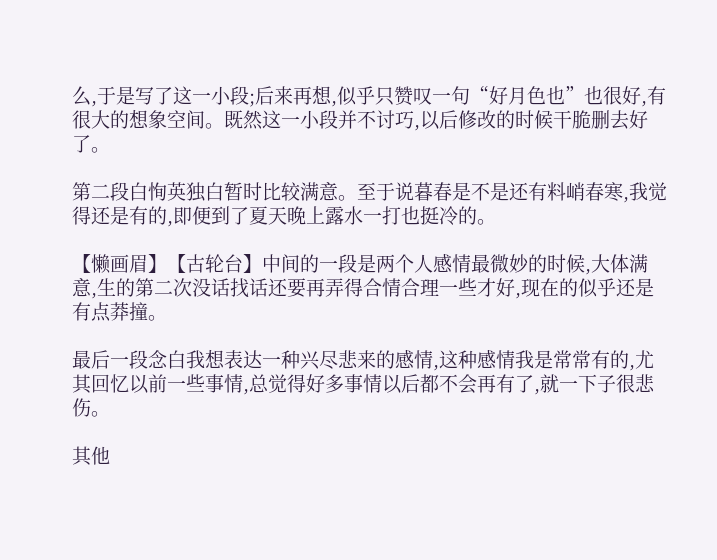么,于是写了这一小段;后来再想,似乎只赞叹一句“好月色也”也很好,有很大的想象空间。既然这一小段并不讨巧,以后修改的时候干脆删去好了。

第二段白恂英独白暂时比较满意。至于说暮春是不是还有料峭春寒,我觉得还是有的,即便到了夏天晚上露水一打也挺冷的。

【懒画眉】【古轮台】中间的一段是两个人感情最微妙的时候,大体满意,生的第二次没话找话还要再弄得合情合理一些才好,现在的似乎还是有点莽撞。

最后一段念白我想表达一种兴尽悲来的感情,这种感情我是常常有的,尤其回忆以前一些事情,总觉得好多事情以后都不会再有了,就一下子很悲伤。

其他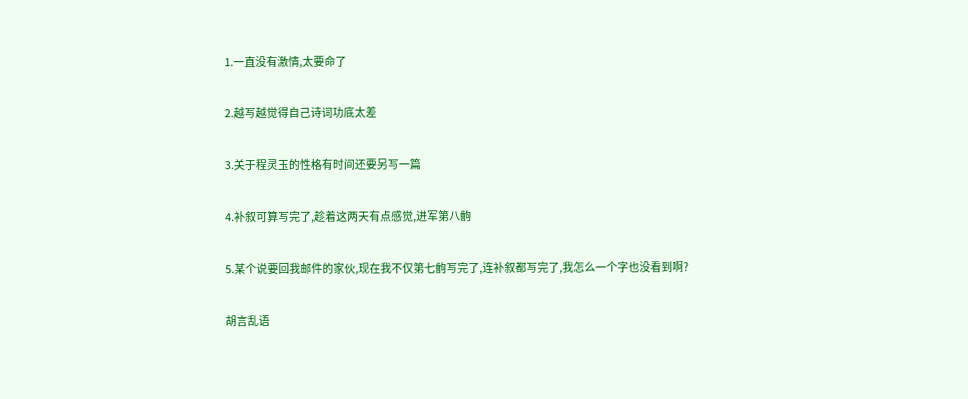1.一直没有激情,太要命了

2.越写越觉得自己诗词功底太差

3.关于程灵玉的性格有时间还要另写一篇

4.补叙可算写完了,趁着这两天有点感觉,进军第八齣

5.某个说要回我邮件的家伙,现在我不仅第七齣写完了,连补叙都写完了,我怎么一个字也没看到啊?

胡言乱语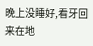晚上没睡好,看牙回来在地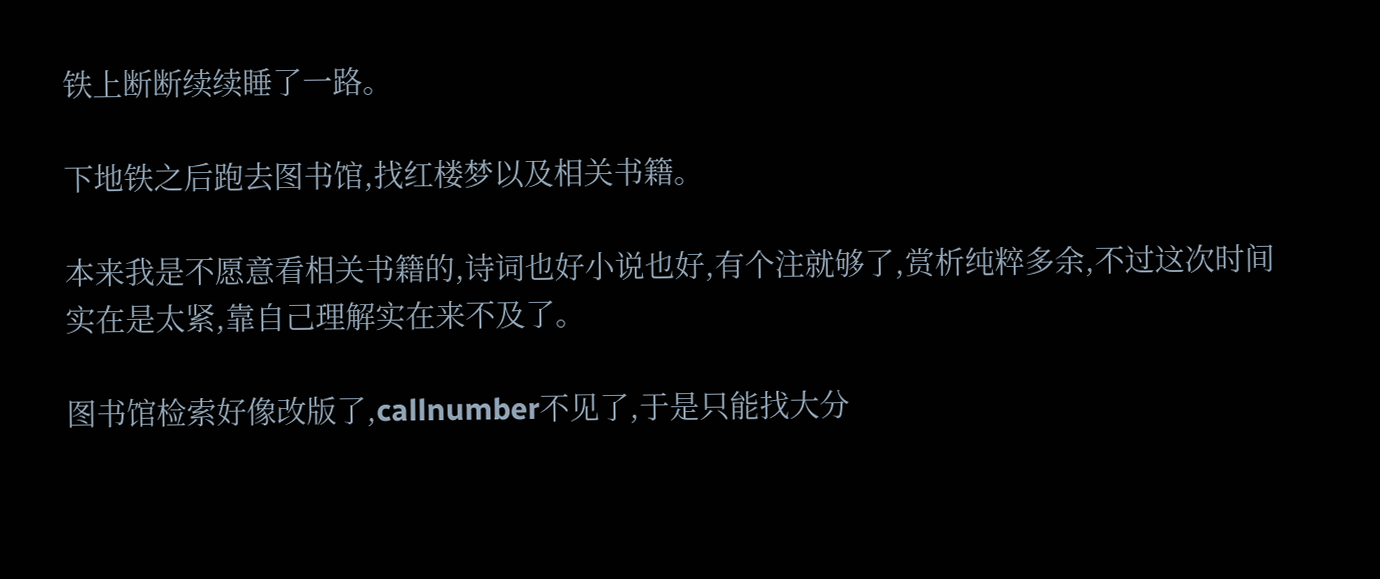铁上断断续续睡了一路。

下地铁之后跑去图书馆,找红楼梦以及相关书籍。

本来我是不愿意看相关书籍的,诗词也好小说也好,有个注就够了,赏析纯粹多余,不过这次时间实在是太紧,靠自己理解实在来不及了。

图书馆检索好像改版了,callnumber不见了,于是只能找大分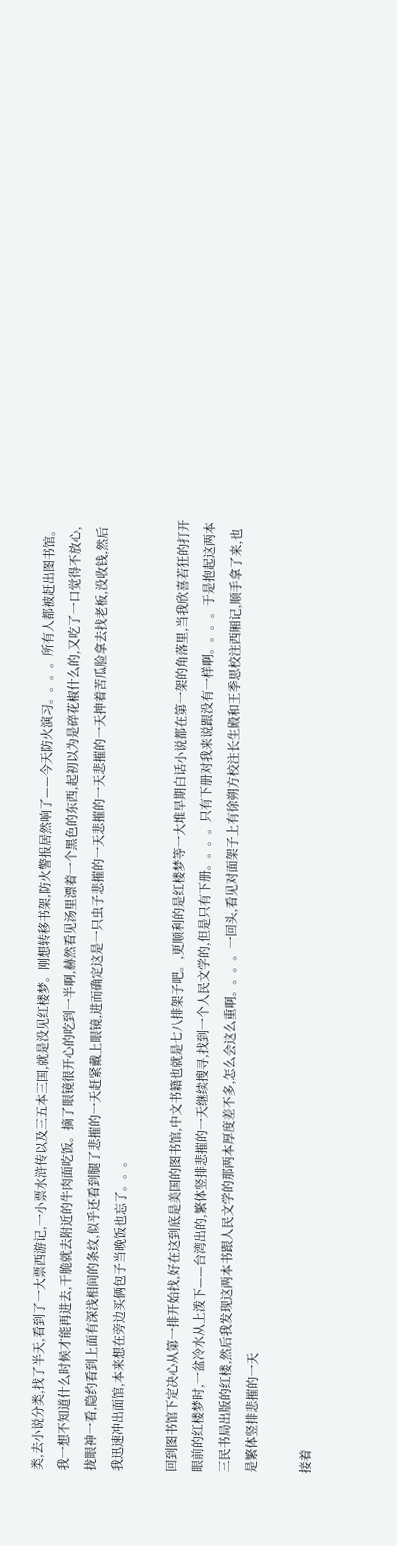类,去小说分类,找了半天,看到了一大票西游记,一小票水浒传以及三五本三国,就是没见红楼梦。刚想转移书架,防火警报居然响了——今天防火演习。。。。所有人都被赶出图书馆。我一想不知道什么时候才能再进去,干脆就去附近的牛肉面吃饭。摘了眼镜很开心的吃到一半啊,赫然看见汤里漂着一个黑色的东西,起初以为是碎花椒什么的,又吃了一口觉得不放心,拢眼神一看,隐约看到上面有深浅相间的条纹,似乎还看到腿了悲摧的一天赶紧戴上眼镜,进而确定这是一只虫子悲摧的一天悲摧的一天悲摧的一天抻着苦瓜脸拿去找老板,没收钱,然后我迅速冲出面馆,本来想在旁边买俩包子当晚饭也忘了。。。

回到图书馆下定决心从第一排开始找,好在这到底是美国的图书馆,中文书籍也就是七八排架子吧。,更顺利的是红楼梦等一大堆早期白话小说都在第一架的角落里,当我欣喜若狂的打开眼前的红楼梦时,一盆冷水从上泼下——台湾出的,繁体竖排悲摧的一天继续搜寻,找到一个人民文学的,但是只有下册。。。。只有下册对我来说跟没有一样啊。。。。于是抱起这两本三民书局出版的红楼,然后我发现这两本书跟人民文学的那两本厚度差不多,怎么会这么重啊。。。。一回头,看见对面架子上有徐朔方校注长生殿和王季思校注西厢记,顺手拿了来,也是繁体竖排悲摧的一天

接着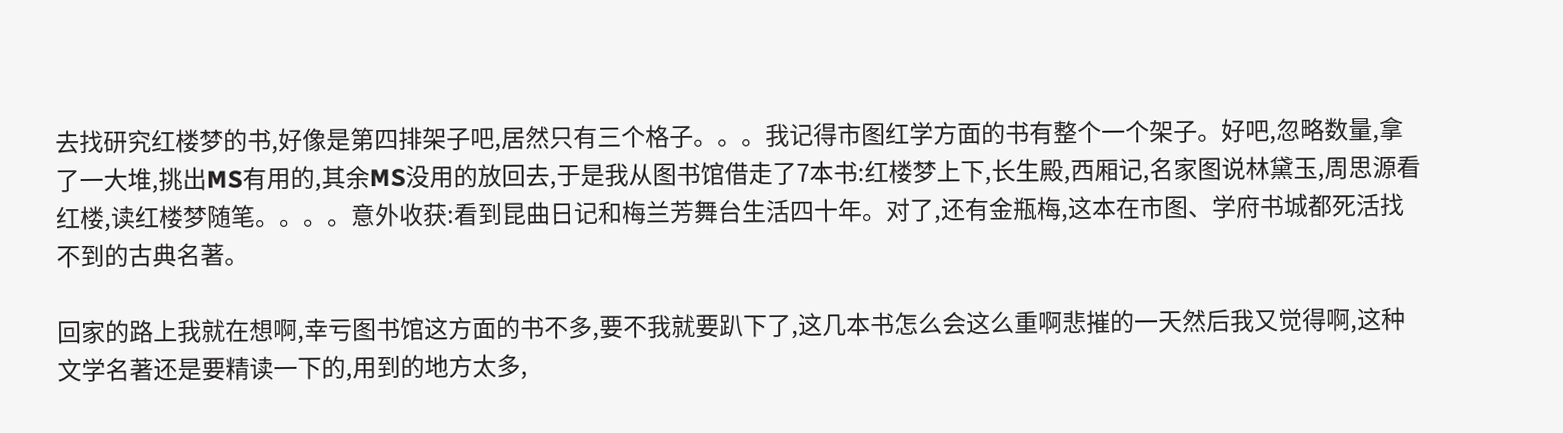去找研究红楼梦的书,好像是第四排架子吧,居然只有三个格子。。。我记得市图红学方面的书有整个一个架子。好吧,忽略数量,拿了一大堆,挑出MS有用的,其余MS没用的放回去,于是我从图书馆借走了7本书:红楼梦上下,长生殿,西厢记,名家图说林黛玉,周思源看红楼,读红楼梦随笔。。。。意外收获:看到昆曲日记和梅兰芳舞台生活四十年。对了,还有金瓶梅,这本在市图、学府书城都死活找不到的古典名著。

回家的路上我就在想啊,幸亏图书馆这方面的书不多,要不我就要趴下了,这几本书怎么会这么重啊悲摧的一天然后我又觉得啊,这种文学名著还是要精读一下的,用到的地方太多,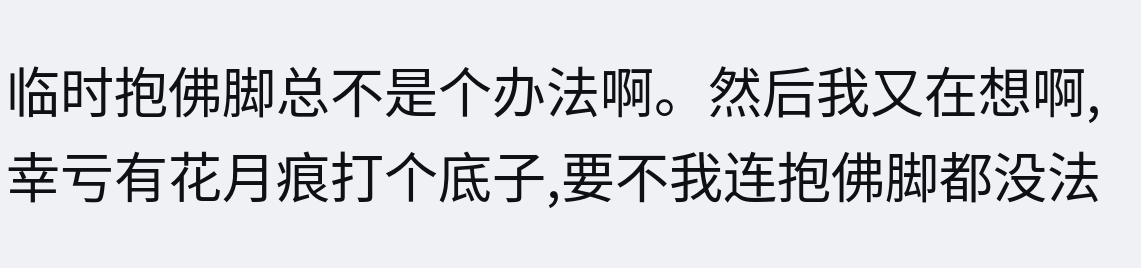临时抱佛脚总不是个办法啊。然后我又在想啊,幸亏有花月痕打个底子,要不我连抱佛脚都没法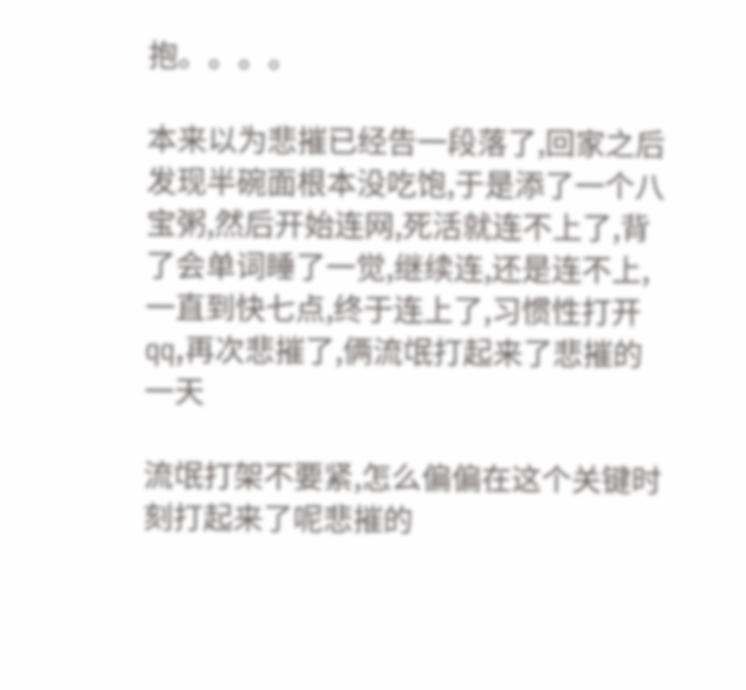抱。。。。

本来以为悲摧已经告一段落了,回家之后发现半碗面根本没吃饱,于是添了一个八宝粥,然后开始连网,死活就连不上了,背了会单词睡了一觉,继续连,还是连不上,一直到快七点,终于连上了,习惯性打开qq,再次悲摧了,俩流氓打起来了悲摧的一天

流氓打架不要紧,怎么偏偏在这个关键时刻打起来了呢悲摧的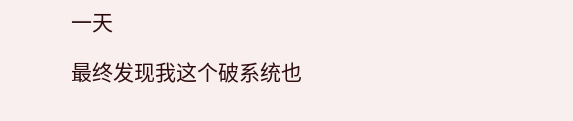一天

最终发现我这个破系统也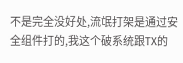不是完全没好处,流氓打架是通过安全组件打的,我这个破系统跟TX的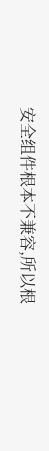安全组件根本不兼容,所以根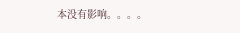本没有影响。。。。